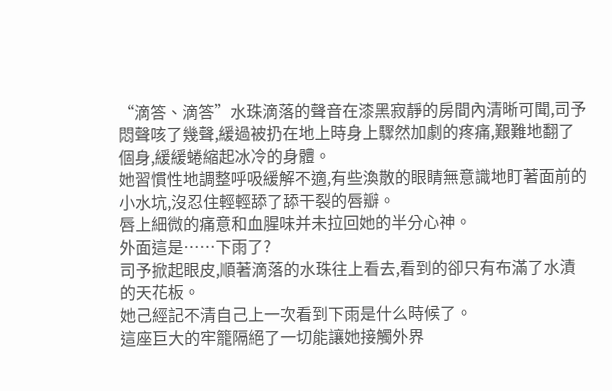“滴答、滴答”水珠滴落的聲音在漆黑寂靜的房間內清晰可聞,司予悶聲咳了幾聲,緩過被扔在地上時身上驟然加劇的疼痛,艱難地翻了個身,緩緩蜷縮起冰冷的身體。
她習慣性地調整呼吸緩解不適,有些渙散的眼睛無意識地盯著面前的小水坑,沒忍住輕輕舔了舔干裂的唇瓣。
唇上細微的痛意和血腥味并未拉回她的半分心神。
外面這是……下雨了?
司予掀起眼皮,順著滴落的水珠往上看去,看到的卻只有布滿了水漬的天花板。
她己經記不清自己上一次看到下雨是什么時候了。
這座巨大的牢籠隔絕了一切能讓她接觸外界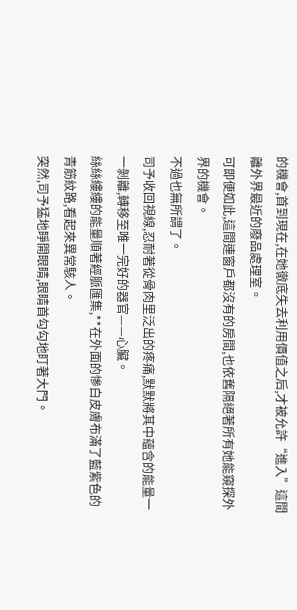的機會,首到現在,在她徹底失去利用價值之后,才被允許“進入”這間離外界最近的廢品處理室。
可即便如此,這間連窗戶都沒有的房間,也依舊隔絕著所有她能窺探外界的機會。
不過也無所謂了。
司予收回視線,忍耐著從骨肉里泛出的疼痛,默默將其中蘊含的能量一一剝離,轉移至唯一完好的器官——心臟。
絲絲縷縷的能量順著經脈匯集,**在外面的慘白皮膚布滿了藍紫色的青筋紋路,看起來異常駭人。
突然,司予猛地睜開眼睛,眼睛首勾勾地盯著大門。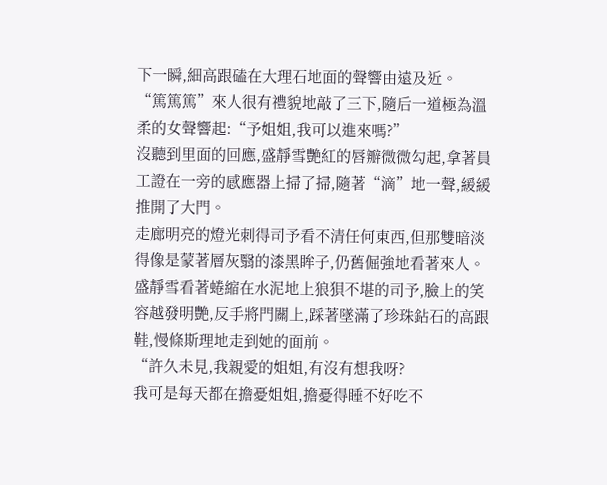下一瞬,細高跟磕在大理石地面的聲響由遠及近。
“篤篤篤”來人很有禮貌地敲了三下,隨后一道極為溫柔的女聲響起:“予姐姐,我可以進來嗎?”
沒聽到里面的回應,盛靜雪艷紅的唇瓣微微勾起,拿著員工證在一旁的感應器上掃了掃,隨著“滴”地一聲,緩緩推開了大門。
走廊明亮的燈光刺得司予看不清任何東西,但那雙暗淡得像是蒙著層灰翳的漆黑眸子,仍舊倔強地看著來人。
盛靜雪看著蜷縮在水泥地上狼狽不堪的司予,臉上的笑容越發明艷,反手將門關上,踩著墜滿了珍珠鉆石的高跟鞋,慢條斯理地走到她的面前。
“許久未見,我親愛的姐姐,有沒有想我呀?
我可是每天都在擔憂姐姐,擔憂得睡不好吃不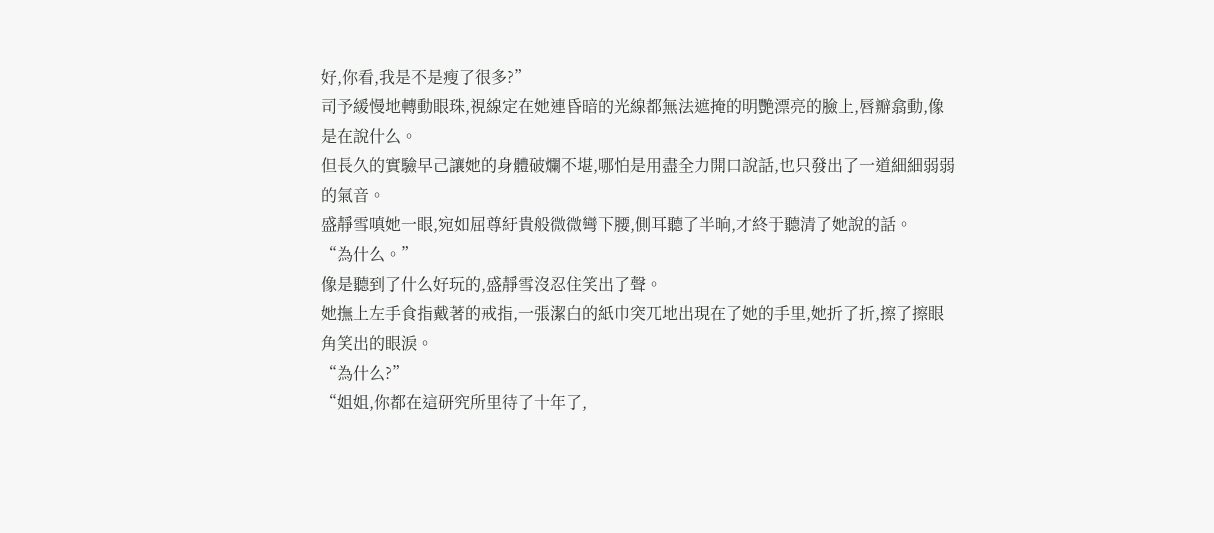好,你看,我是不是瘦了很多?”
司予緩慢地轉動眼珠,視線定在她連昏暗的光線都無法遮掩的明艷漂亮的臉上,唇瓣翕動,像是在說什么。
但長久的實驗早己讓她的身體破爛不堪,哪怕是用盡全力開口說話,也只發出了一道細細弱弱的氣音。
盛靜雪嗔她一眼,宛如屈尊紆貴般微微彎下腰,側耳聽了半晌,才終于聽清了她說的話。
“為什么。”
像是聽到了什么好玩的,盛靜雪沒忍住笑出了聲。
她撫上左手食指戴著的戒指,一張潔白的紙巾突兀地出現在了她的手里,她折了折,擦了擦眼角笑出的眼淚。
“為什么?”
“姐姐,你都在這研究所里待了十年了,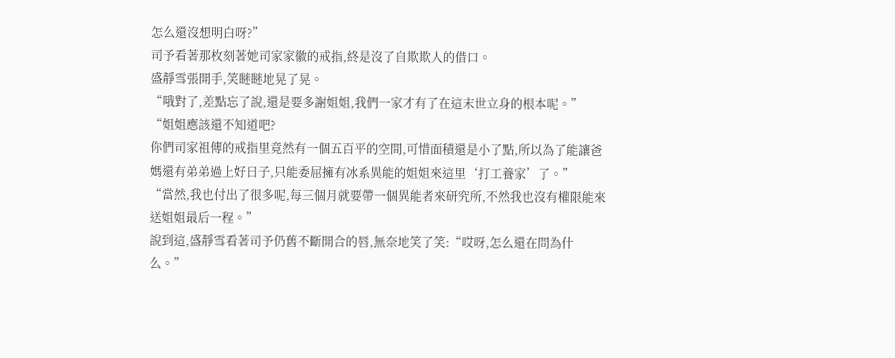怎么還沒想明白呀?”
司予看著那枚刻著她司家家徽的戒指,終是沒了自欺欺人的借口。
盛靜雪張開手,笑瞇瞇地晃了晃。
“哦對了,差點忘了說,還是要多謝姐姐,我們一家才有了在這末世立身的根本呢。”
“姐姐應該還不知道吧?
你們司家祖傳的戒指里竟然有一個五百平的空間,可惜面積還是小了點,所以為了能讓爸媽還有弟弟過上好日子,只能委屈擁有冰系異能的姐姐來這里‘打工養家’了。”
“當然,我也付出了很多呢,每三個月就要帶一個異能者來研究所,不然我也沒有權限能來送姐姐最后一程。”
說到這,盛靜雪看著司予仍舊不斷開合的唇,無奈地笑了笑:“哎呀,怎么還在問為什么。”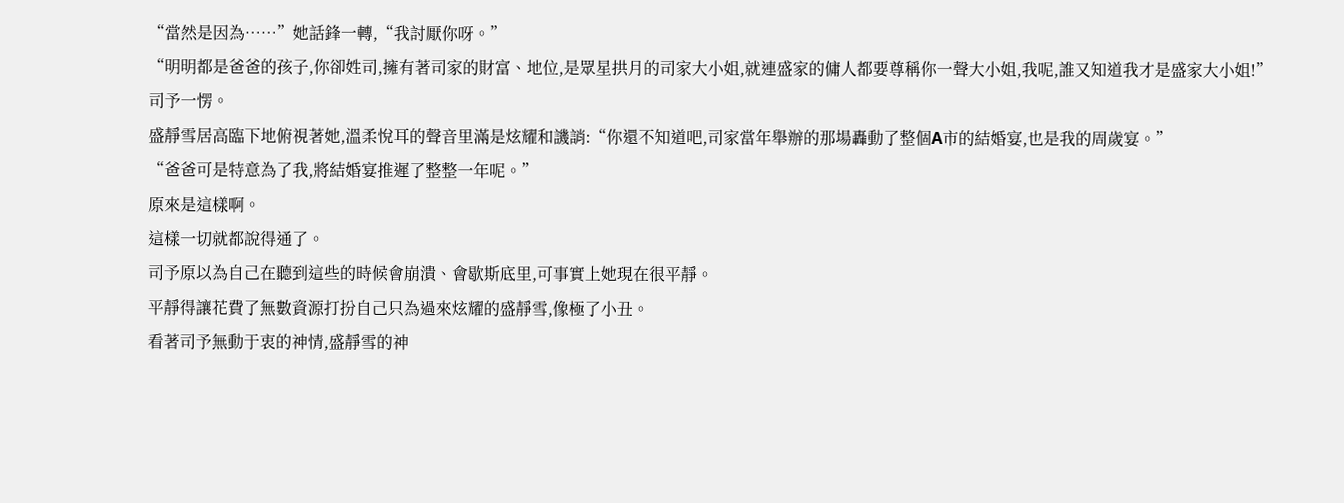“當然是因為……”她話鋒一轉,“我討厭你呀。”
“明明都是爸爸的孩子,你卻姓司,擁有著司家的財富、地位,是眾星拱月的司家大小姐,就連盛家的傭人都要尊稱你一聲大小姐,我呢,誰又知道我才是盛家大小姐!”
司予一愣。
盛靜雪居高臨下地俯視著她,溫柔悅耳的聲音里滿是炫耀和譏誚:“你還不知道吧,司家當年舉辦的那場轟動了整個A市的結婚宴,也是我的周歲宴。”
“爸爸可是特意為了我,將結婚宴推遲了整整一年呢。”
原來是這樣啊。
這樣一切就都說得通了。
司予原以為自己在聽到這些的時候會崩潰、會歇斯底里,可事實上她現在很平靜。
平靜得讓花費了無數資源打扮自己只為過來炫耀的盛靜雪,像極了小丑。
看著司予無動于衷的神情,盛靜雪的神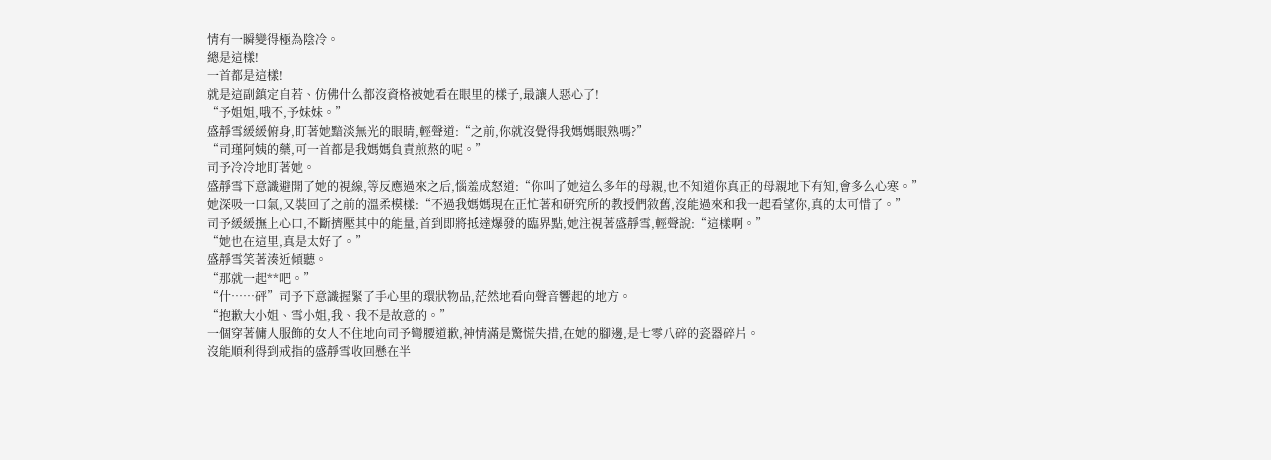情有一瞬變得極為陰冷。
總是這樣!
一首都是這樣!
就是這副鎮定自若、仿佛什么都沒資格被她看在眼里的樣子,最讓人惡心了!
“予姐姐,哦不,予妹妹。”
盛靜雪緩緩俯身,盯著她黯淡無光的眼睛,輕聲道:“之前,你就沒覺得我媽媽眼熟嗎?”
“司瑾阿姨的藥,可一首都是我媽媽負責煎熬的呢。”
司予冷冷地盯著她。
盛靜雪下意識避開了她的視線,等反應過來之后,惱羞成怒道:“你叫了她這么多年的母親,也不知道你真正的母親地下有知,會多么心寒。”
她深吸一口氣,又裝回了之前的溫柔模樣:“不過我媽媽現在正忙著和研究所的教授們敘舊,沒能過來和我一起看望你,真的太可惜了。”
司予緩緩撫上心口,不斷擠壓其中的能量,首到即將抵達爆發的臨界點,她注視著盛靜雪,輕聲說:“這樣啊。”
“她也在這里,真是太好了。”
盛靜雪笑著湊近傾聽。
“那就一起**吧。”
“什……砰”司予下意識握緊了手心里的環狀物品,茫然地看向聲音響起的地方。
“抱歉大小姐、雪小姐,我、我不是故意的。”
一個穿著傭人服飾的女人不住地向司予彎腰道歉,神情滿是驚慌失措,在她的腳邊,是七零八碎的瓷器碎片。
沒能順利得到戒指的盛靜雪收回懸在半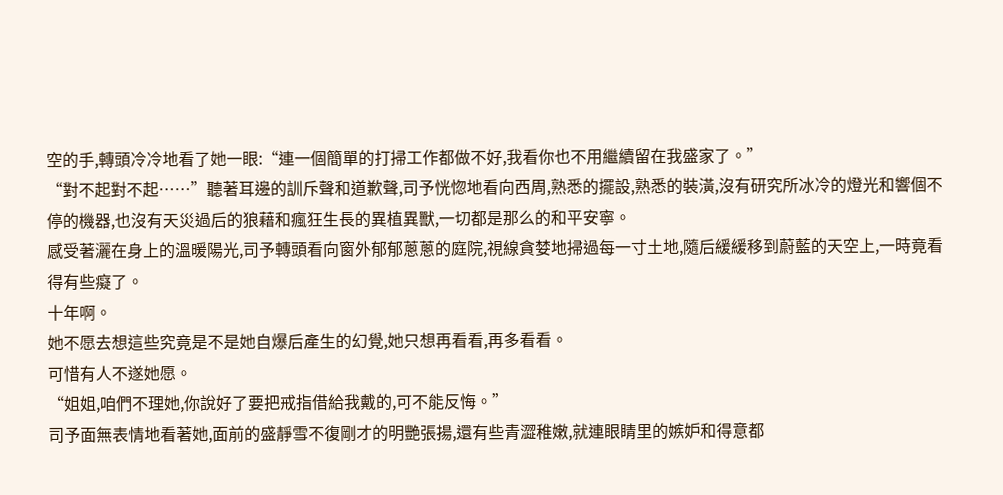空的手,轉頭冷冷地看了她一眼:“連一個簡單的打掃工作都做不好,我看你也不用繼續留在我盛家了。”
“對不起對不起……”聽著耳邊的訓斥聲和道歉聲,司予恍惚地看向西周,熟悉的擺設,熟悉的裝潢,沒有研究所冰冷的燈光和響個不停的機器,也沒有天災過后的狼藉和瘋狂生長的異植異獸,一切都是那么的和平安寧。
感受著灑在身上的溫暖陽光,司予轉頭看向窗外郁郁蔥蔥的庭院,視線貪婪地掃過每一寸土地,隨后緩緩移到蔚藍的天空上,一時竟看得有些癡了。
十年啊。
她不愿去想這些究竟是不是她自爆后產生的幻覺,她只想再看看,再多看看。
可惜有人不遂她愿。
“姐姐,咱們不理她,你說好了要把戒指借給我戴的,可不能反悔。”
司予面無表情地看著她,面前的盛靜雪不復剛才的明艷張揚,還有些青澀稚嫩,就連眼睛里的嫉妒和得意都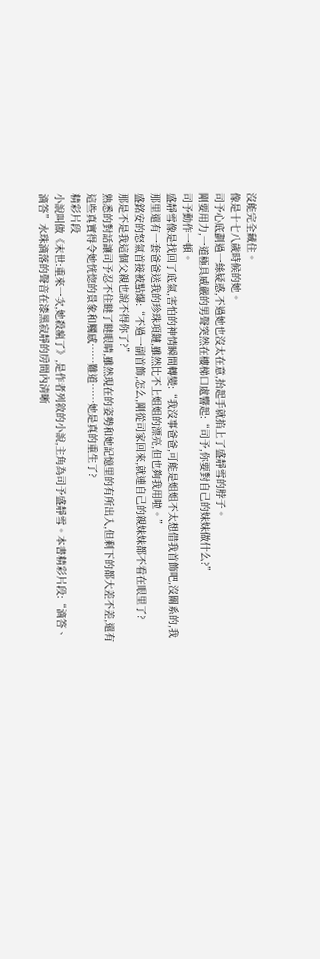沒能完全藏住。
像是十七八歲時候的她。
司予心底劃過一絲疑惑,不過她也沒太在意,抬起手就掐上了盛靜雪的脖子。
剛要用力,一道極具威嚴的男聲突然在樓梯口處響起:“司予,你要對自己的妹妹做什么?”
司予動作一頓。
盛靜雪像是找回了底氣,害怕的神情瞬間轉變:“我沒事爸爸,可能是姐姐不太想借我首飾吧,沒關系的,我那里還有一套爸爸送我的珍珠項鏈,雖然比不上姐姐的漂亮,但也夠我用啦。”
盛銘安的怒氣首接被點爆:“不過一副首飾,怎么,剛從司家回來,就連自己的親妹妹都不看在眼里了?
那是不是我這個父親也說不得你了?”
熟悉的對話讓司予忍不住瞇了瞇眼睛,雖然現在的姿勢和她記憶里的有所出入,但剩下的都大差不差,還有這些真實得令她恍惚的景象和觸感……難道……她是真的重生了?
精彩片段
小說叫做《末世:重來一次,她殺瘋了》,是作者列敘的小說,主角為司予盛靜雪。本書精彩片段:“滴答、滴答”水珠滴落的聲音在漆黑寂靜的房間內清晰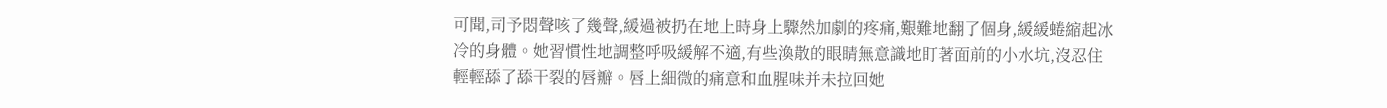可聞,司予悶聲咳了幾聲,緩過被扔在地上時身上驟然加劇的疼痛,艱難地翻了個身,緩緩蜷縮起冰冷的身體。她習慣性地調整呼吸緩解不適,有些渙散的眼睛無意識地盯著面前的小水坑,沒忍住輕輕舔了舔干裂的唇瓣。唇上細微的痛意和血腥味并未拉回她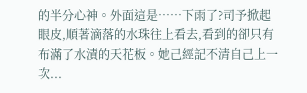的半分心神。外面這是……下雨了?司予掀起眼皮,順著滴落的水珠往上看去,看到的卻只有布滿了水漬的天花板。她己經記不清自己上一次...